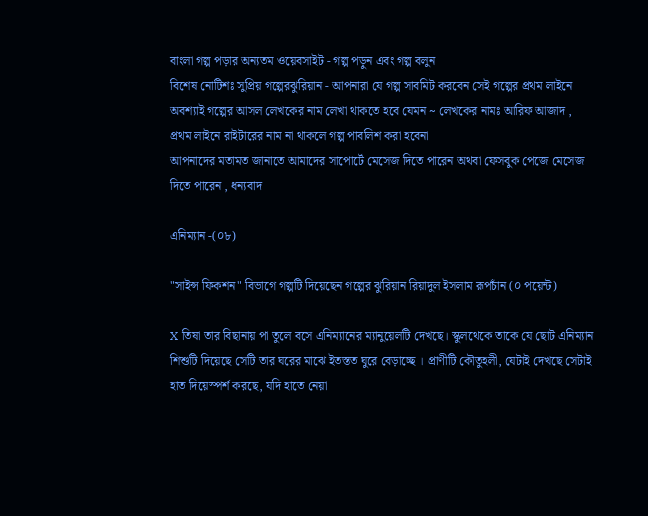বাংলা গল্প পড়ার অন্যতম ওয়েবসাইট - গল্প পড়ুন এবং গল্প বলুন
বিশেষ নোটিশঃ সুপ্রিয় গল্পেরঝুরিয়ান - আপনারা যে গল্প সাবমিট করবেন সেই গল্পের প্রথম লাইনে অবশ্যাই গল্পের আসল লেখকের নাম লেখা থাকতে হবে যেমন ~ লেখকের নামঃ আরিফ আজাদ , প্রথম লাইনে রাইটারের নাম না থাকলে গল্প পাবলিশ করা হবেনা
আপনাদের মতামত জানাতে আমাদের সাপোর্টে মেসেজ দিতে পারেন অথবা ফেসবুক পেজে মেসেজ দিতে পারেন , ধন্যবাদ

এনিম্যান -(০৮)

"সাইন্স ফিকশন" বিভাগে গল্পটি দিয়েছেন গল্পের ঝুরিয়ান রিয়াদুল ইসলাম রূপচাঁন (০ পয়েন্ট)

X তিষা তার বিছানায় পা তুলে বসে এনিম্যানের ম্যানুয়েলটি দেখছে। স্কুলথেকে তাকে যে ছোট এনিম্যান শিশুটি দিয়েছে সেটি তার ঘরের মাঝে ইতস্তত ঘুরে বেড়াচ্ছে । প্রাণীটি কৌতুহলী, যেটাই দেখছে সেটাই হাত দিয়েস্পর্শ করছে, যদি হাতে নেয়া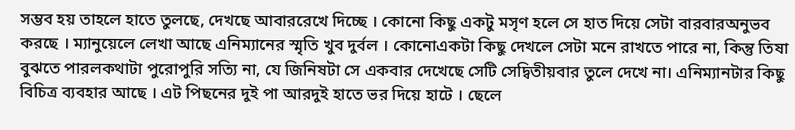সম্ভব হয় তাহলে হাতে তুলছে, দেখছে আবাররেখে দিচ্ছে । কোনো কিছু একটু মসৃণ হলে সে হাত দিয়ে সেটা বারবারঅনুভব করছে । ম্যানুয়েলে লেখা আছে এনিম্যানের স্মৃতি খুব দুর্বল । কোনোএকটা কিছু দেখলে সেটা মনে রাখতে পারে না, কিন্তু তিষা বুঝতে পারলকথাটা পুরোপুরি সত্যি না, যে জিনিষটা সে একবার দেখেছে সেটি সেদ্বিতীয়বার তুলে দেখে না। এনিম্যানটার কিছু বিচিত্র ব্যবহার আছে । এট পিছনের দুই পা আরদুই হাতে ভর দিয়ে হাটে । ছেলে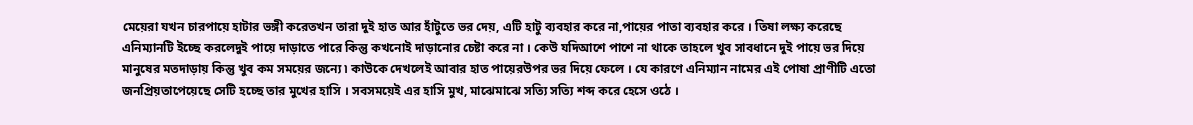মেয়েরা যখন চারপায়ে হাটার ভঙ্গী করেতখন তারা দুই হাত আর হাঁটুতে ভর দেয়, এটি হাটু ব্যবহার করে না,পায়ের পাতা ব্যবহার করে । তিষা লক্ষ্য করেছে এনিম্যানটি ইচ্ছে করলেদুই পায়ে দাড়াতে পারে কিন্তু কখনোই দাড়ানোর চেষ্টা করে না । কেউ যদিআশে পাশে না থাকে তাহলে খুব সাবধানে দুই পায়ে ভর দিয়ে মানুষের মতদাড়ায় কিন্তু খুব কম সময়ের জন্যে ৷ কাউকে দেখলেই আবার হাত পায়েরউপর ভর দিয়ে ফেলে । যে কারণে এনিম্যান নামের এই পোষা প্রাণীটি এতো জনপ্রিয়তাপেয়েছে সেটি হচ্ছে তার মুখের হাসি । সবসময়েই এর হাসি মুখ, মাঝেমাঝে সত্যি সত্যি শব্দ করে হেসে ওঠে ।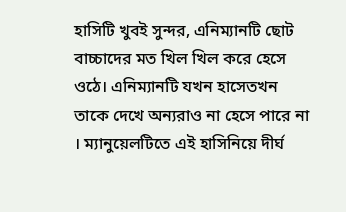হাসিটি খুবই সুন্দর, এনিম্যানটি ছোট বাচ্চাদের মত খিল খিল করে হেসে ওঠে। এনিম্যানটি যখন হাসেতখন তাকে দেখে অন্যরাও না হেসে পারে না । ম্যানুয়েলটিতে এই হাসিনিয়ে দীর্ঘ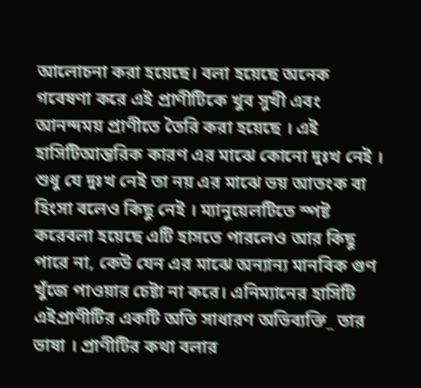আলোচনা করা হয়েছে। বলা হয়েছে অনেক গবেষণা করে এই প্রাণীটিকে খুব সুখী এবং আনন্দময় প্রাণীতে তৈরি করা হয়েছে । এই হাসিটিআন্তরিক কারণ এর মাঝে কোনো দুঃখ নেই । শুধু যে দুঃখ নেই তা নয় এর মাঝে ভয় আতংক বা হিংসা বলেও কিছু নেই । ম্যানুয়েলটিতে স্পষ্ট করেবলা হয়েছে এটি হাসতে পারলেও আর কিছু পারে না, কেউ যেন এর মাঝে অন্যান্য মানবিক গুণ খুঁজে পাওয়ার চেষ্টা না করে। এনিম্যানের হাসিটি এইপ্রাণীটির একটি অতি সাধারণ অভিব্যক্তি_ তার ভাষা । প্রাণীটির কথা বলার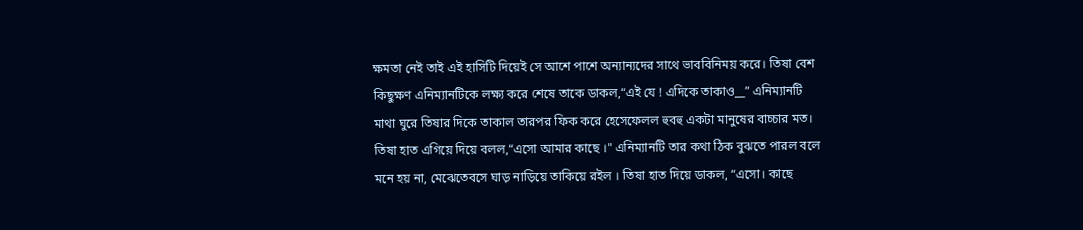ক্ষমতা নেই তাই এই হাসিটি দিয়েই সে আশে পাশে অন্যান্যদের সাথে ভাববিনিময় করে। তিষা বেশ কিছুক্ষণ এনিম্যানটিকে লক্ষ্য করে শেষে তাকে ডাকল,“এই যে ! এদিকে তাকাও__” এনিম্যানটি মাথা ঘুরে তিষার দিকে তাকাল তারপর ফিক করে হেসেফেলল হুবহু একটা মানুষের বাচ্চার মত। তিষা হাত এগিয়ে দিয়ে বলল,“এসো আমার কাছে ।" এনিম্যানটি তার কথা ঠিক বুঝতে পারল বলে মনে হয় না, মেঝেতেবসে ঘাড় নাড়িয়ে তাকিয়ে রইল । তিষা হাত দিয়ে ডাকল, “এসো। কাছে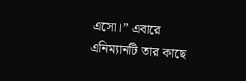এসো।” এবারে এনিম্যানটি তার কাছে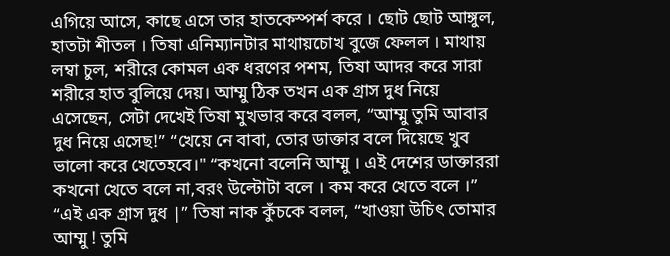এগিয়ে আসে, কাছে এসে তার হাতকেস্পর্শ করে । ছোট ছোট আঙ্গুল, হাতটা শীতল । তিষা এনিম্যানটার মাথায়চোখ বুজে ফেলল । মাথায় লম্বা চুল, শরীরে কোমল এক ধরণের পশম, তিষা আদর করে সারা শরীরে হাত বুলিয়ে দেয়। আম্মু ঠিক তখন এক গ্রাস দুধ নিয়ে এসেছেন, সেটা দেখেই তিষা মুখভার করে বলল, “আম্মু তুমি আবার দুধ নিয়ে এসেছ!” “খেয়ে নে বাবা, তোর ডাক্তার বলে দিয়েছে খুব ভালো করে খেতেহবে।" “কখনো বলেনি আম্মু । এই দেশের ডাক্তাররা কখনো খেতে বলে না,বরং উল্টোটা বলে । কম করে খেতে বলে ।” “এই এক গ্রাস দুধ |” তিষা নাক কুঁচকে বলল, “খাওয়া উচিৎ তোমার আম্মু ! তুমি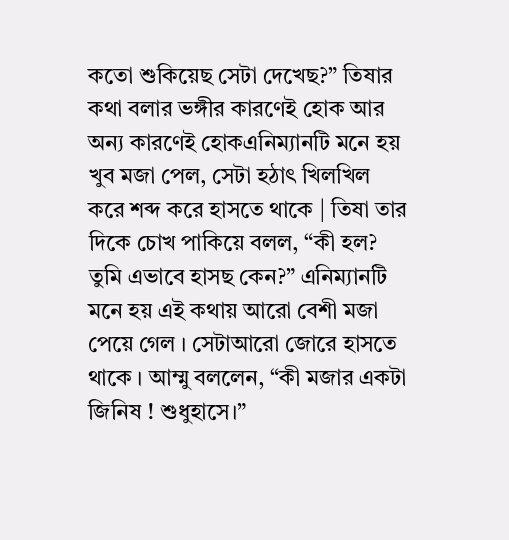কতো শুকিয়েছ সেটা দেখেছ?” তিষার কথা বলার ভঙ্গীর কারণেই হোক আর অন্য কারণেই হোকএনিম্যানটি মনে হয় খুব মজা পেল, সেটা হঠাৎ খিলখিল করে শব্দ করে হাসতে থাকে | তিষা তার দিকে চোখ পাকিয়ে বলল, “কী হল? তুমি এভাবে হাসছ কেন?” এনিম্যানটি মনে হয় এই কথায় আরো বেশী মজা পেয়ে গেল । সেটাআরো জোরে হাসতে থাকে । আম্মু বললেন, “কী মজার একটা জিনিষ ! শুধুহাসে।”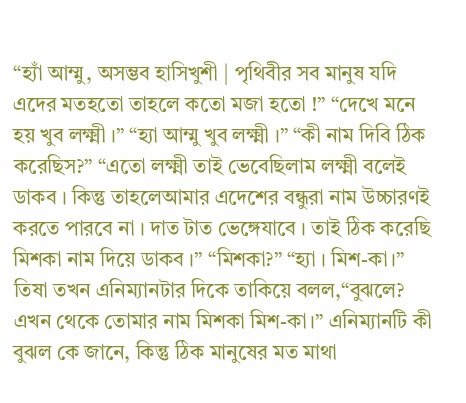“হ্যাঁ আম্মু, অসম্ভব হাসিখুশী | পৃথিবীর সব মানুষ যদি এদের মতহতো তাহলে কতো মজা হতো !” “দেখে মনে হয় খুব লক্ষ্মী ।” “হ্যা আম্মু খুব লক্ষ্মী ।” “কী নাম দিবি ঠিক করেছিস?” “এতো লক্ষ্মী তাই ভেবেছিলাম লক্ষ্মী বলেই ডাকব । কিন্তু তাহলেআমার এদেশের বন্ধুরা নাম উচ্চারণই করতে পারবে না । দাত টাত ভেঙ্গেযাবে । তাই ঠিক করেছি মিশকা নাম দিয়ে ডাকব ।” “মিশকা?” “হ্যা । মিশ-কা।” তিষা তখন এনিম্যানটার দিকে তাকিয়ে বলল,“বুঝলে? এখন থেকে তোমার নাম মিশকা মিশ-কা।” এনিম্যানটি কী বুঝল কে জানে, কিন্তু ঠিক মানুষের মত মাথা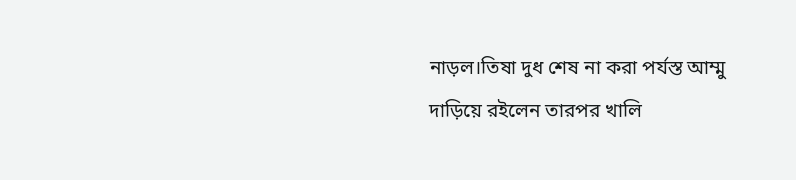নাড়ল।তিষা দুধ শেষ না করা পর্যস্ত আম্মু দাড়িয়ে রইলেন তারপর খালি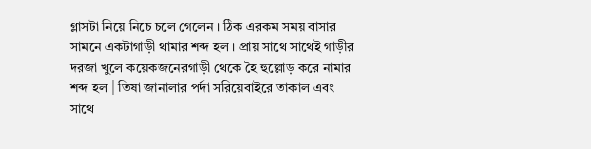গ্লাসটা নিয়ে নিচে চলে গেলেন । ঠিক এরকম সময় বাসার সামনে একটাগাড়ী থামার শব্দ হল । প্রায় সাথে সাথেই গাড়ীর দরজা খুলে কয়েকজনেরগাড়ী থেকে হৈ হুল্লোড় করে নামার শব্দ হল | তিষা জানালার পর্দা সরিয়েবাইরে তাকাল এবং সাথে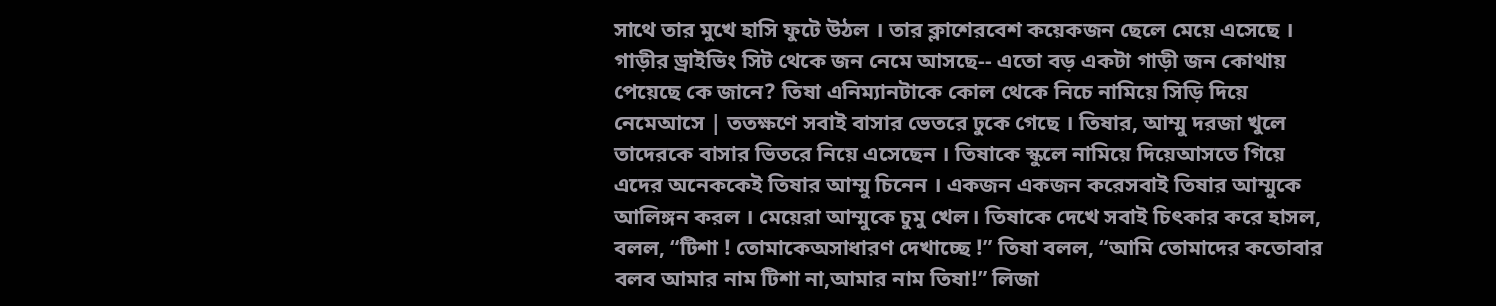সাথে তার মুখে হাসি ফুটে উঠল । তার ক্লাশেরবেশ কয়েকজন ছেলে মেয়ে এসেছে । গাড়ীর ড্রাইভিং সিট থেকে জন নেমে আসছে-- এতো বড় একটা গাড়ী জন কোথায় পেয়েছে কে জানে? তিষা এনিম্যানটাকে কোল থেকে নিচে নামিয়ে সিড়ি দিয়ে নেমেআসে | ততক্ষণে সবাই বাসার ভেতরে ঢুকে গেছে । তিষার, আম্মু দরজা খুলে তাদেরকে বাসার ভিতরে নিয়ে এসেছেন । তিষাকে স্কুলে নামিয়ে দিয়েআসতে গিয়ে এদের অনেককেই তিষার আম্মু চিনেন । একজন একজন করেসবাই তিষার আম্মুকে আলিঙ্গন করল । মেয়েরা আম্মুকে চুমু খেল। তিষাকে দেখে সবাই চিৎকার করে হাসল, বলল, “টিশা ! তোমাকেঅসাধারণ দেখাচ্ছে !” তিষা বলল, “আমি তোমাদের কতোবার বলব আমার নাম টিশা না,আমার নাম তিষা!” লিজা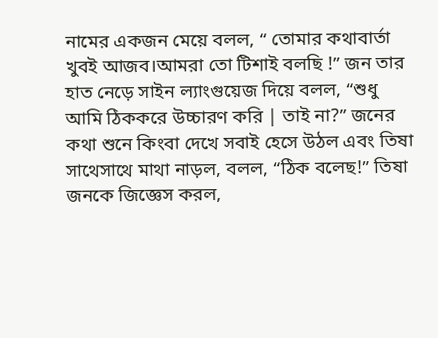নামের একজন মেয়ে বলল, “ তোমার কথাবার্তা খুবই আজব।আমরা তো টিশাই বলছি !” জন তার হাত নেড়ে সাইন ল্যাংগুয়েজ দিয়ে বলল, “শুধু আমি ঠিককরে উচ্চারণ করি | তাই না?” জনের কথা শুনে কিংবা দেখে সবাই হেসে উঠল এবং তিষা সাথেসাথে মাথা নাড়ল, বলল, “ঠিক বলেছ!” তিষা জনকে জিজ্ঞেস করল,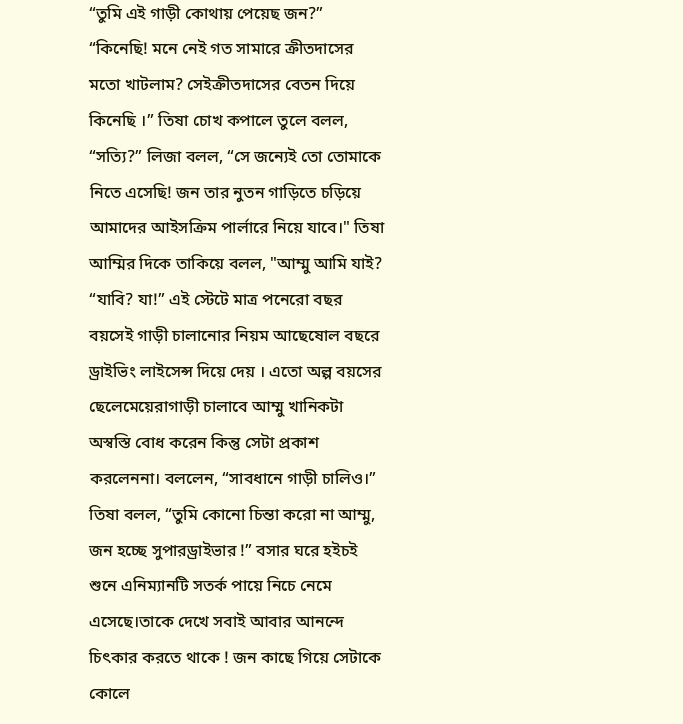“তুমি এই গাড়ী কোথায় পেয়েছ জন?” “কিনেছি! মনে নেই গত সামারে ক্রীতদাসের মতো খাটলাম? সেইক্রীতদাসের বেতন দিয়ে কিনেছি ।” তিষা চোখ কপালে তুলে বলল, “সত্যি?” লিজা বলল, “সে জন্যেই তো তোমাকে নিতে এসেছি! জন তার নুতন গাড়িতে চড়িয়ে আমাদের আইসক্রিম পার্লারে নিয়ে যাবে।" তিষা আম্মির দিকে তাকিয়ে বলল, "আম্মু আমি যাই? “যাবি? যা!” এই স্টেটে মাত্র পনেরো বছর বয়সেই গাড়ী চালানোর নিয়ম আছেষোল বছরে ড্রাইভিং লাইসেন্স দিয়ে দেয় । এতো অল্প বয়সের ছেলেমেয়েরাগাড়ী চালাবে আম্মু খানিকটা অস্বস্তি বোধ করেন কিন্তু সেটা প্রকাশ করলেননা। বললেন, “সাবধানে গাড়ী চালিও।” তিষা বলল, “তুমি কোনো চিন্তা করো না আম্মু, জন হচ্ছে সুপারড্রাইভার !” বসার ঘরে হইচই শুনে এনিম্যানটি সতর্ক পায়ে নিচে নেমে এসেছে।তাকে দেখে সবাই আবার আনন্দে চিৎকার করতে থাকে ! জন কাছে গিয়ে সেটাকে কোলে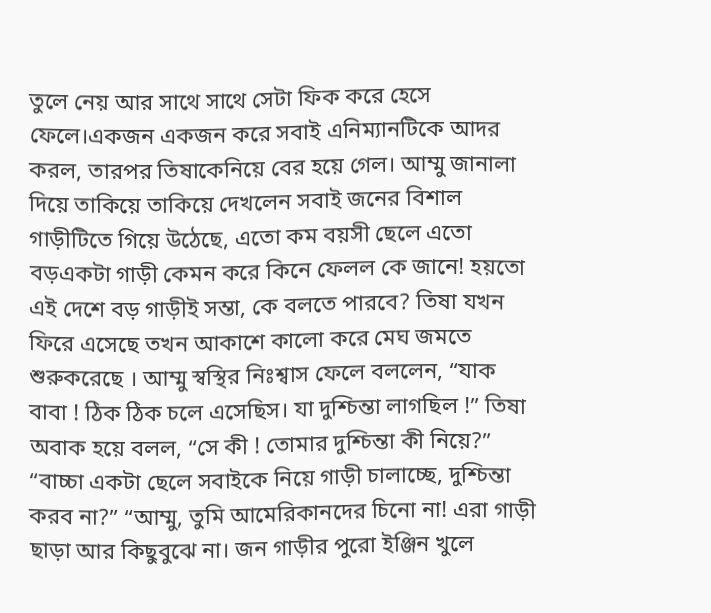তুলে নেয় আর সাথে সাথে সেটা ফিক করে হেসে ফেলে।একজন একজন করে সবাই এনিম্যানটিকে আদর করল, তারপর তিষাকেনিয়ে বের হয়ে গেল। আম্মু জানালা দিয়ে তাকিয়ে তাকিয়ে দেখলেন সবাই জনের বিশাল গাড়ীটিতে গিয়ে উঠেছে, এতো কম বয়সী ছেলে এতো বড়একটা গাড়ী কেমন করে কিনে ফেলল কে জানে! হয়তো এই দেশে বড় গাড়ীই সম্তা, কে বলতে পারবে? তিষা যখন ফিরে এসেছে তখন আকাশে কালো করে মেঘ জমতে শুরুকরেছে । আম্মু স্বস্থির নিঃশ্বাস ফেলে বললেন, “যাক বাবা ! ঠিক ঠিক চলে এসেছিস। যা দুশ্চিন্তা লাগছিল !” তিষা অবাক হয়ে বলল, “সে কী ! তোমার দুশ্চিন্তা কী নিয়ে?” “বাচ্চা একটা ছেলে সবাইকে নিয়ে গাড়ী চালাচ্ছে, দুশ্চিন্তা করব না?” “আম্মু, তুমি আমেরিকানদের চিনো না! এরা গাড়ী ছাড়া আর কিছুবুঝে না। জন গাড়ীর পুরো ইঞ্জিন খুলে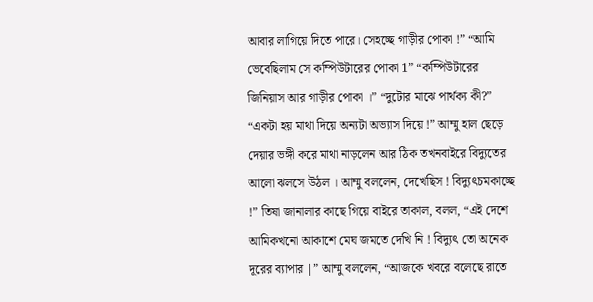আবার লাগিয়ে দিতে পারে। সেহচ্ছে গাড়ীর পোকা !” “আমি ভেবেছিলাম সে কম্পিউটারের পোকা 1” “কম্পিউটারের জিনিয়াস আর গাড়ীর পোকা ।” “দুটোর মাঝে পার্থক্য কী?” “একটা হয় মাথা দিয়ে অন্যটা অভ্যাস দিয়ে !” আম্মু হাল ছেড়ে দেয়ার ভঙ্গী করে মাথা নাড়লেন আর ঠিক তখনবাইরে বিদ্যুতের আলো ঝলসে উঠল । আম্মু বললেন, দেখেছিস ! বিদ্যুৎচমকাচ্ছে !” তিষা জানালার কাছে গিয়ে বাইরে তাকাল, বলল, “এই দেশে আমিকখনো আকাশে মেঘ জমতে দেখি নি ! বিদ্যুৎ তো অনেক দূরের ব্যাপার |” আম্মু বললেন, “আজকে খবরে বলেছে রাতে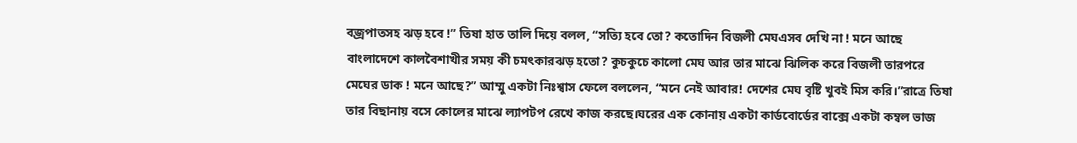বজ্রপাতসহ ঝড় হবে !” তিষা হাত তালি দিয়ে বলল, “সত্যি হবে তো? কতোদিন বিজলী মেঘএসব দেখি না ! মনে আছে বাংলাদেশে কালবৈশাখীর সময় কী চমৎকারঝড় হতো? কুচকুচে কালো মেঘ আর তার মাঝে ঝিলিক করে বিজলী তারপরে মেঘের ডাক ! মনে আছে?” আম্মু একটা নিঃশ্বাস ফেলে বললেন, “মনে নেই আবার! দেশের মেঘ বৃষ্টি খুবই মিস করি।”রাত্রে তিষা তার বিছানায় বসে কোলের মাঝে ল্যাপটপ রেখে কাজ করছে।ঘরের এক কোনায় একটা কার্ডবোর্ডের বাক্সে একটা কম্বল ভাজ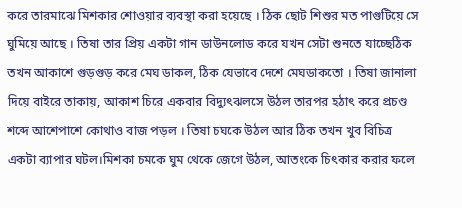করে তারমাঝে মিশকার শোওয়ার ব্যবস্থা করা হয়েছে । ঠিক ছোট শিশুর মত পাগুটিয়ে সে ঘুমিয়ে আছে । তিষা তার প্রিয় একটা গান ডাউনলোড করে যখন সেটা শুনতে যাচ্ছেঠিক তখন আকাশে গুড়গুড় করে মেঘ ডাকল, ঠিক যেভাবে দেশে মেঘডাকতো । তিষা জানালা দিয়ে বাইরে তাকায়, আকাশ চিরে একবার বিদ্যুৎঝলসে উঠল তারপর হঠাৎ করে প্রচণ্ড শব্দে আশেপাশে কোথাও বাজ পড়ল । তিষা চঘকে উঠল আর ঠিক তখন খুব বিচিত্র একটা ব্যাপার ঘটল।মিশকা চমকে ঘুম থেকে জেগে উঠল, আতংকে চিৎকার করার ফলে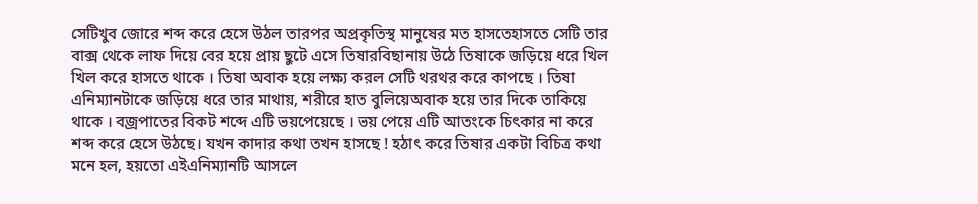সেটিখুব জোরে শব্দ করে হেসে উঠল তারপর অপ্রকৃতিস্থ মানুষের মত হাসতেহাসতে সেটি তার বাক্স থেকে লাফ দিয়ে বের হয়ে প্রায় ছুটে এসে তিষারবিছানায় উঠে তিষাকে জড়িয়ে ধরে খিল খিল করে হাসতে থাকে । তিষা অবাক হয়ে লক্ষ্য করল সেটি থরথর করে কাপছে । তিষা এনিম্যানটাকে জড়িয়ে ধরে তার মাথায়, শরীরে হাত বুলিয়েঅবাক হয়ে তার দিকে তাকিয়ে থাকে । বজ্রপাতের বিকট শব্দে এটি ভয়পেয়েছে । ভয় পেয়ে এটি আতংকে চিৎকার না করে শব্দ করে হেসে উঠছে। যখন কাদার কথা তখন হাসছে ! হঠাৎ করে তিষার একটা বিচিত্র কথা মনে হল, হয়তো এইএনিম্যানটি আসলে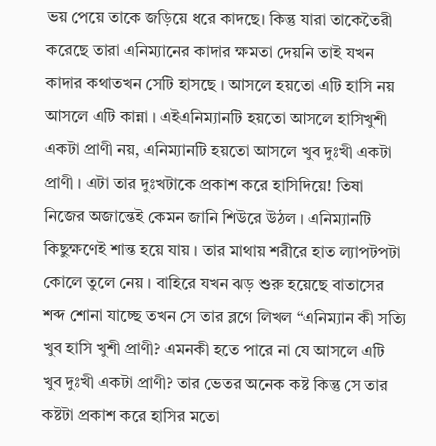ভয় পেয়ে তাকে জড়িয়ে ধরে কাদছে। কিন্তু যারা তাকেতৈরী করেছে তারা এনিম্যানের কাদার ক্ষমতা দেয়নি তাই যখন কাদার কথাতখন সেটি হাসছে । আসলে হয়তো এটি হাসি নয় আসলে এটি কান্না । এইএনিম্যানটি হয়তো আসলে হাসিখুশী একটা প্রাণী নয়, এনিম্যানটি হয়তো আসলে খুব দুঃখী একটা প্রাণী । এটা তার দুঃখটাকে প্রকাশ করে হাসিদিয়ে! তিষা নিজের অজান্তেই কেমন জানি শিউরে উঠল । এনিম্যানটি কিছুক্ষণেই শান্ত হয়ে যায় । তার মাথায় শরীরে হাত ল্যাপটপটা কোলে তুলে নেয় । বাহিরে যখন ঝড় শুরু হয়েছে বাতাসের শব্দ শোনা যাচ্ছে তখন সে তার ব্লগে লিখল “এনিম্যান কী সত্যি খুব হাসি খুশী প্রাণী? এমনকী হতে পারে না যে আসলে এটি খুব দুঃখী একটা প্রাণী? তার ভেতর অনেক কষ্ট কিন্তু সে তার কষ্টটা প্রকাশ করে হাসির মতো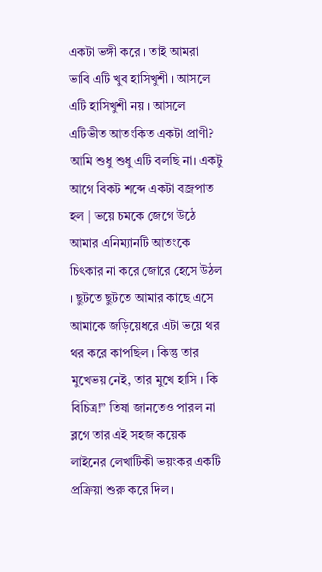একটা ভঙ্গী করে । তাই আমরা ভাবি এটি খুব হাসিখুশী । আসলে এটি হাসিখুশী নয় । আসলে এটিভীত আতংকিত একটা প্রাণী? আমি শুধু শুধু এটি বলছি না। একটু আগে বিকট শব্দে একটা বজ্রপাত হল | ভয়ে চমকে জেগে উঠে আমার এনিম্যানটি আতংকে চিৎকার না করে জোরে হেসে উঠল । ছুটতে ছুটতে আমার কাছে এসে আমাকে জড়িয়েধরে এটা ভয়ে থর থর করে কাপছিল । কিন্তু তার মুখেভয় নেই, তার মুখে হাসি । কি বিচিত্র!” তিষা জানতেও পারল না ব্লগে তার এই সহজ কয়েক লাইনের লেখাটিকী ভয়ংকর একটি প্রক্রিয়া শুরু করে দিল।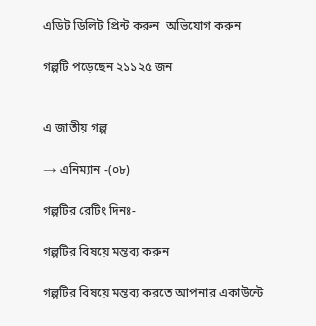এডিট ডিলিট প্রিন্ট করুন  অভিযোগ করুন

গল্পটি পড়েছেন ২১১২৫ জন


এ জাতীয় গল্প

→ এনিম্যান -(০৮)

গল্পটির রেটিং দিনঃ-

গল্পটির বিষয়ে মন্তব্য করুন

গল্পটির বিষয়ে মন্তব্য করতে আপনার একাউন্টে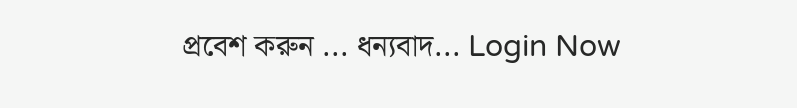প্রবেশ করুন ... ধন্যবাদ... Login Now